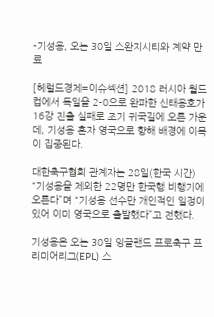-기성용, 오는 30일 스완지시티와 계약 만료

[헤럴드경제=이슈섹션] 2018 러시아 월드컵에서 독일을 2-0으로 완파한 신태용호가 16강 진출 실패로 조기 귀국길에 오른 가운데, 기성용 혼자 영국으로 향해 배경에 이목이 집중된다.

대한축구협회 관계자는 28일(한국 시간) “기성용을 제외한 22명만 한국행 비행기에 오른다”며 “기성용 선수만 개인적인 일정이 있어 이미 영국으로 출발했다”고 전했다.

기성용은 오는 30일 잉글랜드 프로축구 프리미어리그(EPL) 스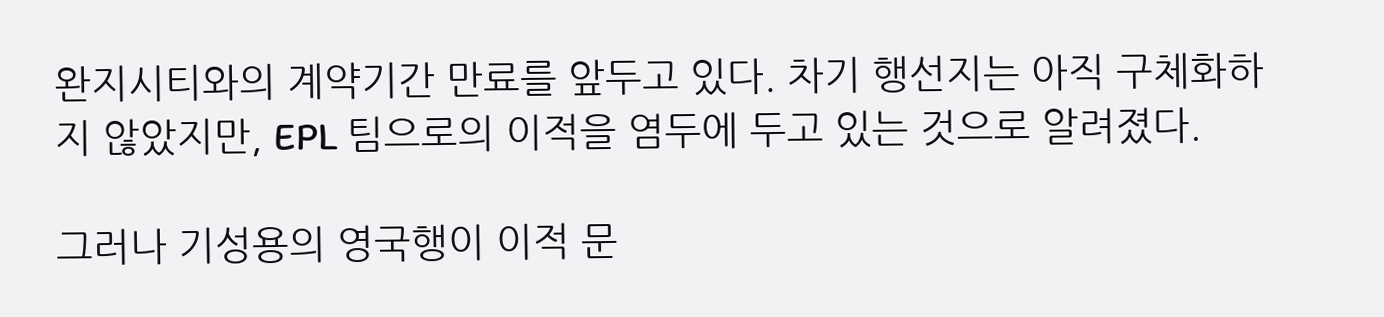완지시티와의 계약기간 만료를 앞두고 있다. 차기 행선지는 아직 구체화하지 않았지만, EPL 팀으로의 이적을 염두에 두고 있는 것으로 알려졌다.

그러나 기성용의 영국행이 이적 문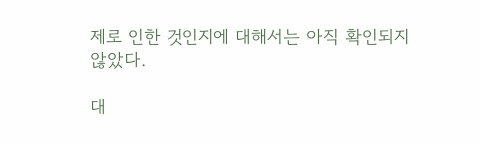제로 인한 것인지에 대해서는 아직 확인되지 않았다.

대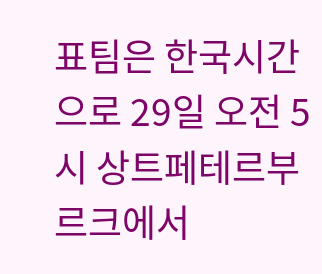표팀은 한국시간으로 29일 오전 5시 상트페테르부르크에서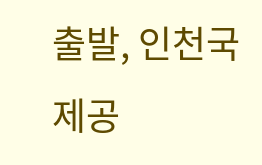출발, 인천국제공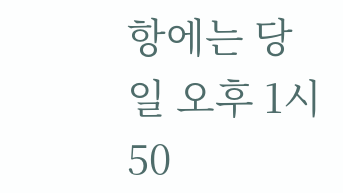항에는 당일 오후 1시 50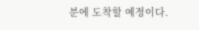분에 도착할 예정이다.